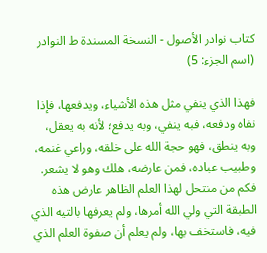كتاب نوادر الأصول - النسخة المسندة ط النوادر (اسم الجزء: 5)

فهذا الذي ينفي مثل هذه الأشياء، ويدفعها، فإذا نفاه ودفعه، فبه ينفي، وبه يدفع؛ لأنه به يعقل، وبه ينطق، فهو حجة الله على خلقه، وراعي غنمه، وطبيب عباده، فمن عارضه، هلك وهو لا يشعر.
فكم من منتحل لهذا العلم الظاهر عارض هذه الطبقة التي ولي الله أمرها، ولم يعرفها بالتيه الذي فيه، فاستخف بها، ولم يعلم أن صفوة العلم الذي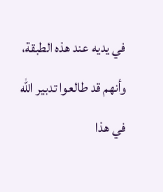في يديه عند هذه الطبقة، وأنهم قد طالعوا تدبير الله في هذا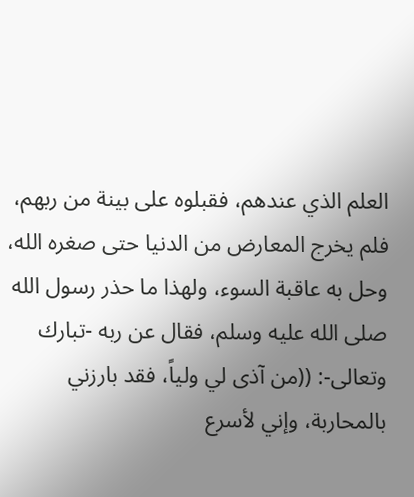العلم الذي عندهم، فقبلوه على بينة من ربهم، فلم يخرج المعارض من الدنيا حتى صغره الله، وحل به عاقبة السوء، ولهذا ما حذر رسول الله صلى الله عليه وسلم، فقال عن ربه -تبارك وتعالى-: ((من آذى لي ولياً، فقد بارزني بالمحاربة، وإني لأسرع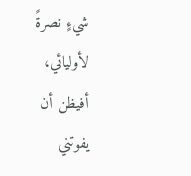شيءٍ نصرةً لأوليائي، أفيظن أن يفوتني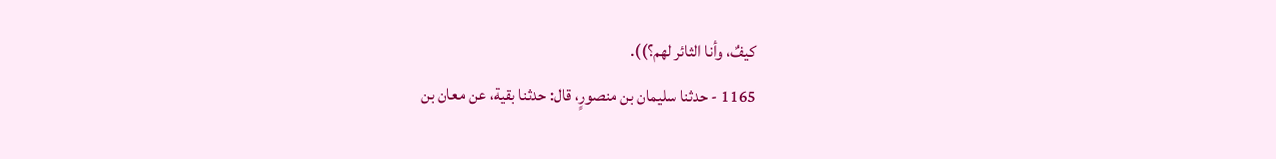كيفٌ، وأنا الثائر لهم؟)).
1165 - حدثنا سليمان بن منصورٍ، قال: حدثنا بقية، عن معان بن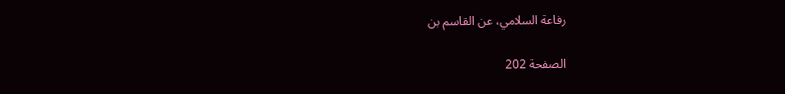رفاعة السلامي، عن القاسم بن

الصفحة 202